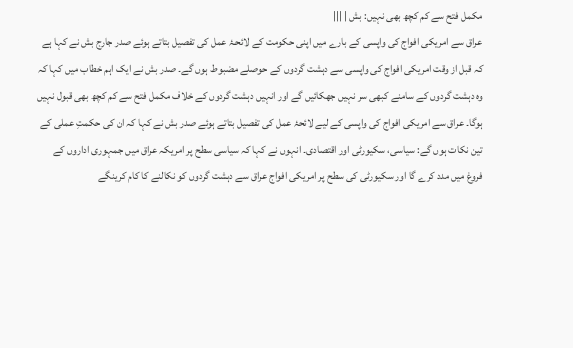مکمل فتح سے کم کچھ بھی نہیں: بش | |||
عراق سے امریکی افواج کی واپسی کے بارے میں اپنی حکومت کے لائحـۂ عمل کی تفصیل بتاتے ہوئے صدر جارج بش نے کہا ہے کہ قبل از وقت امریکی افواج کی واپسی سے دہشت گردوں کے حوصلے مضبوط ہوں گے۔ صدر بش نے ایک اہم خطاب میں کہا کہ وہ دہشت گردوں کے سامنے کبھی سر نہیں جھکائیں گے اور انہیں دہشت گردوں کے خلاف مکمل فتح سے کم کچھ بھی قبول نہیں ہوگا۔ عراق سے امریکی افواج کی واپسی کے لیے لائحۂ عمل کی تفصیل بتاتے ہوئے صدر بش نے کہا کہ ان کی حکمتِ عملی کے تین نکات ہوں گے: سیاسی، سکیورٹی اور اقتصادی۔ انہوں نے کہا کہ سیاسی سطح پر امریکہ عراق میں جمہوری اداروں کے فروغ میں مدد کرے گا اور سکیورٹی کی سطح پر امریکی افواج عراق سے دہشت گردوں کو نکالنے کا کام کرینگے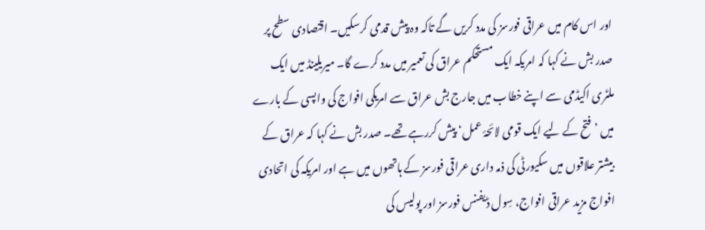اور اس کام میں عراقی فورسز کی مدد کریں گے تاکہ وہ پیش قدمی کرسکیں۔ اقتصادی سطح پر صدر بش نے کہا کہ امریکہ ایک مستحکم عراق کی تعمیر میں مدد کرے گا۔ میریلینڈ میں ایک ملٹری اکیڈمی سے اپنے خطاب میں جارج بش عراق سے امریکی افواج کی واپسی کے بارے میں ’فتح کے لیے ایک قومی لائحۂ عمل‘ پیش کررہے تھے۔ صدر بش نے کہا کہ عراق کے بیشتر علاقوں میں سکیورٹی کی ذمہ داری عراقی فورسز کے ہاتھوں میں ہے اور امریکہ کی اتحادی افواج مزید عراقی افواج، سِول ڈیفنس فورسز اور پولیس کی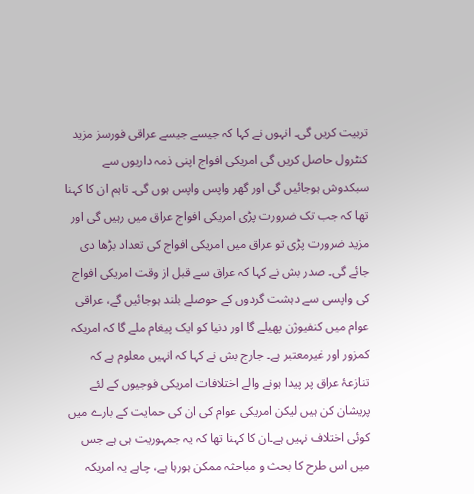تربیت کریں گی۔ انہوں نے کہا کہ جیسے جیسے عراقی فورسز مزید کنٹرول حاصل کریں گی امریکی افواج اپنی ذمہ داریوں سے سبکدوش ہوجائیں گی اور گھر واپس واپس ہوں گی۔ تاہم ان کا کہنا تھا کہ جب تک ضرورت پڑی امریکی افواج عراق میں رہیں گی اور مزید ضرورت پڑی تو عراق میں امریکی افواج کی تعداد بڑھا دی جائے گی۔ صدر بش نے کہا کہ عراق سے قبل از وقت امریکی افواج کی واپسی سے دہشت گردوں کے حوصلے بلند ہوجائیں گے، عراقی عوام میں کنفیوژن پھیلے گا اور دنیا کو ایک پیغام ملے گا کہ امریکہ کمزور اور غیرمعتبر ہے۔ جارج بش نے کہا کہ انہیں معلوم ہے کہ تنازعۂ عراق پر پیدا ہونے والے اختلافات امریکی فوجیوں کے لئے پریشان کن ہیں لیکن امریکی عوام کی ان کی حمایت کے بارے میں کوئی اختلاف نہیں ہے۔ان کا کہنا تھا کہ یہ جمہوریت ہی ہے جس میں اس طرح کا بحث و مباحثہ ممکن ہورہا ہے، چاہے یہ امریکہ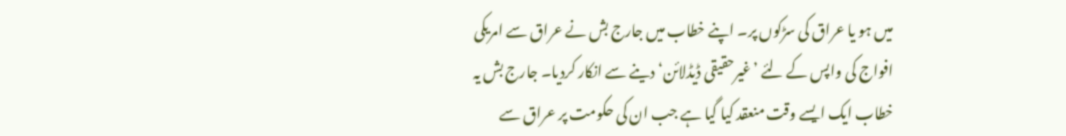میں ہو یا عراق کی سڑکوں پر۔ اپنے خطاب میں جارج بش نے عراق سے امریکی افواج کی واپس کے لئے ’غیرحقیقی ڈیڈلائن‘ دینے سے انکار کردیا۔ جارج بش یہ خطاب ایک ایسے وقت منعقد کیا گیا ہے جب ان کی حکومت پر عراق سے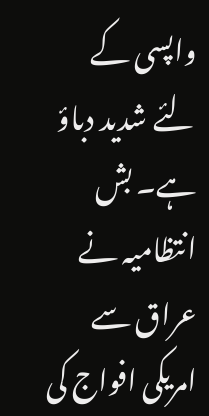واپسی کے لئے شدید دباؤ ہے۔ بش انتظامیہ نے عراق سے امریکی افواج کی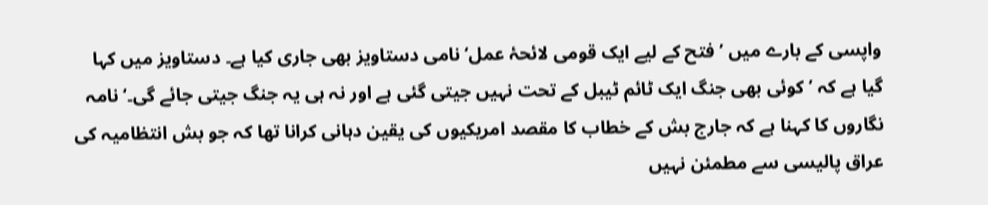واپسی کے بارے میں ’فتح کے لیے ایک قومی لائحۂ عمل‘ نامی دستاویز بھی جاری کیا ہے۔ دستاویز میں کہا گیا ہے کہ ’کوئی بھی جنگ ایک ٹائم ٹیبل کے تحت نہیں جیتی گئی ہے اور نہ ہی یہ جنگ جیتی جائے گی۔‘ نامہ نگاروں کا کہنا ہے کہ جارج بش کے خطاب کا مقصد امریکیوں کی یقین دہانی کرانا تھا کہ جو بش انتظامیہ کی عراق پالیسی سے مطمئن نہیں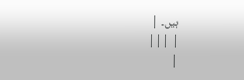ہیں۔ |
| |||
|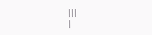|||
|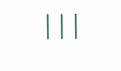|||